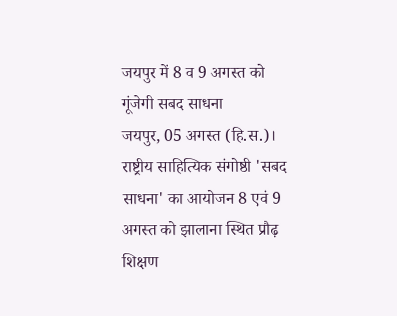जयपुर में 8 व 9 अगस्त को गूंजेगी सबद साधना
जयपुर, 05 अगस्त (हि.स.)। राष्ट्रीय साहित्यिक संगोष्ठी 'सबद साधना' का आयोजन 8 एवं 9 अगस्त को झालाना स्थित प्रौढ़ शिक्षण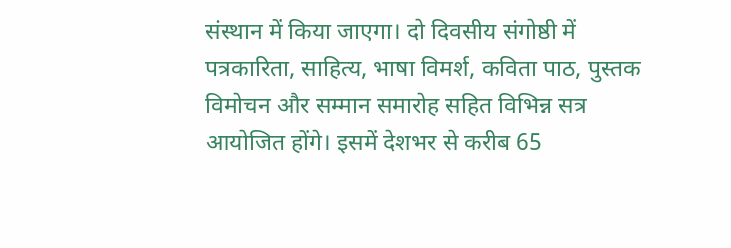संस्थान में किया जाएगा। दो दिवसीय संगोष्ठी में पत्रकारिता, साहित्य, भाषा विमर्श, कविता पाठ, पुस्तक विमोचन और सम्मान समारोह सहित विभिन्न सत्र आयोजित होंगे। इसमें देशभर से करीब 65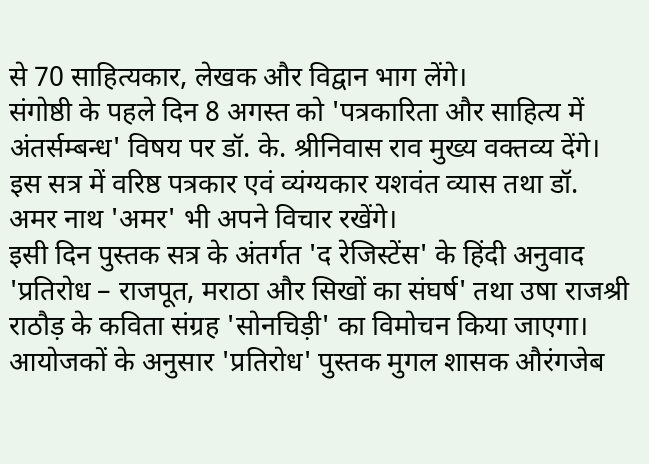से 70 साहित्यकार, लेखक और विद्वान भाग लेंगे।
संगोष्ठी के पहले दिन 8 अगस्त को 'पत्रकारिता और साहित्य में अंतर्सम्बन्ध' विषय पर डॉ. के. श्रीनिवास राव मुख्य वक्तव्य देंगे। इस सत्र में वरिष्ठ पत्रकार एवं व्यंग्यकार यशवंत व्यास तथा डॉ. अमर नाथ 'अमर' भी अपने विचार रखेंगे।
इसी दिन पुस्तक सत्र के अंतर्गत 'द रेजिस्टेंस' के हिंदी अनुवाद 'प्रतिरोध – राजपूत, मराठा और सिखों का संघर्ष' तथा उषा राजश्री राठौड़ के कविता संग्रह 'सोनचिड़ी' का विमोचन किया जाएगा।
आयोजकों के अनुसार 'प्रतिरोध' पुस्तक मुगल शासक औरंगजेब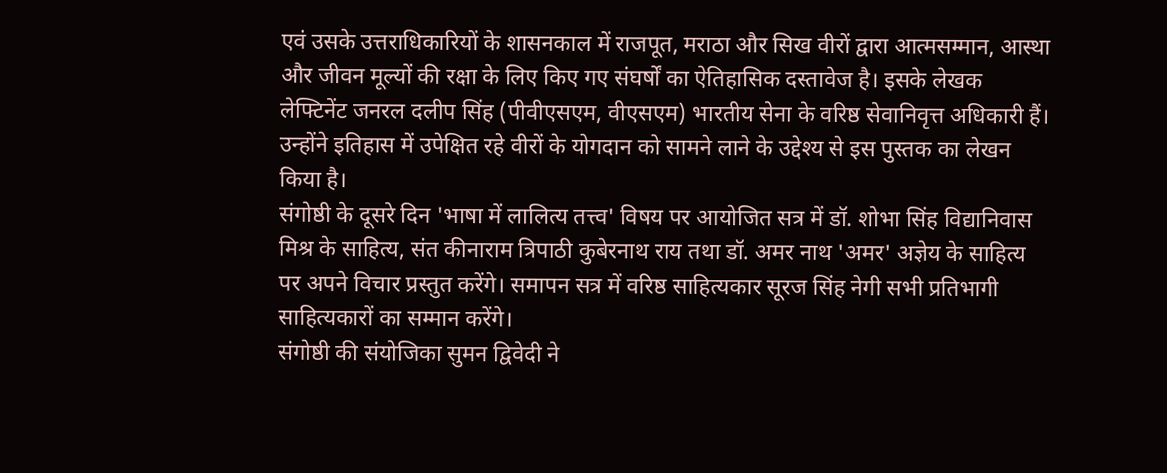एवं उसके उत्तराधिकारियों के शासनकाल में राजपूत, मराठा और सिख वीरों द्वारा आत्मसम्मान, आस्था और जीवन मूल्यों की रक्षा के लिए किए गए संघर्षों का ऐतिहासिक दस्तावेज है। इसके लेखक लेफ्टिनेंट जनरल दलीप सिंह (पीवीएसएम, वीएसएम) भारतीय सेना के वरिष्ठ सेवानिवृत्त अधिकारी हैं। उन्होंने इतिहास में उपेक्षित रहे वीरों के योगदान को सामने लाने के उद्देश्य से इस पुस्तक का लेखन किया है।
संगोष्ठी के दूसरे दिन 'भाषा में लालित्य तत्त्व' विषय पर आयोजित सत्र में डॉ. शोभा सिंह विद्यानिवास मिश्र के साहित्य, संत कीनाराम त्रिपाठी कुबेरनाथ राय तथा डॉ. अमर नाथ 'अमर' अज्ञेय के साहित्य पर अपने विचार प्रस्तुत करेंगे। समापन सत्र में वरिष्ठ साहित्यकार सूरज सिंह नेगी सभी प्रतिभागी साहित्यकारों का सम्मान करेंगे।
संगोष्ठी की संयोजिका सुमन द्विवेदी ने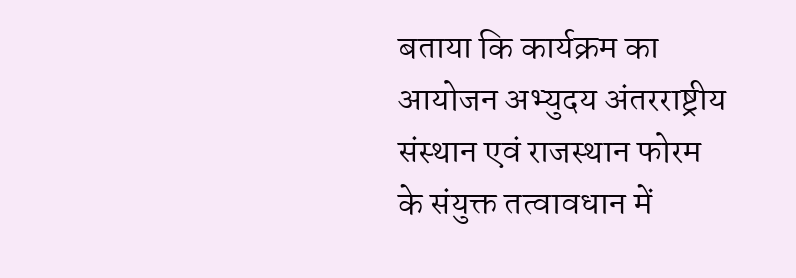बताया कि कार्यक्रम का आयोजन अभ्युदय अंतरराष्ट्रीय संस्थान एवं राजस्थान फोरम के संयुक्त तत्वावधान में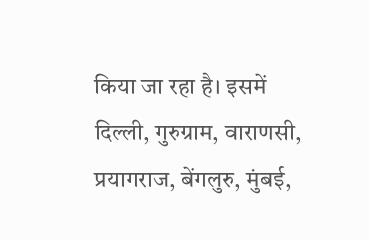किया जा रहा है। इसमें दिल्ली, गुरुग्राम, वाराणसी, प्रयागराज, बेंगलुरु, मुंबई,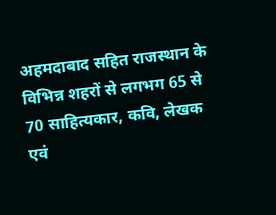अहमदाबाद सहित राजस्थान के विभिन्न शहरों से लगभग 65 से 70 साहित्यकार, कवि, लेखक एवं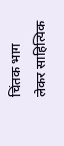चिंतक भाग लेकर साहित्यिक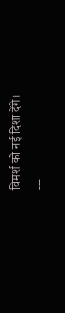विमर्श को नई दिशा देंगे।
---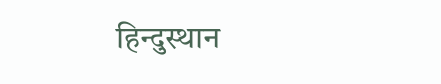हिन्दुस्थान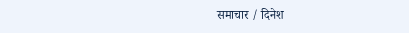समाचार / दिनेश